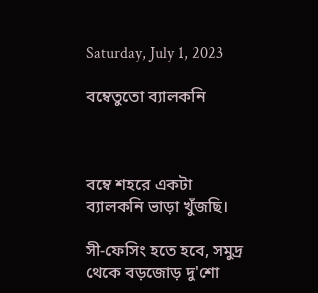Saturday, July 1, 2023

বম্বেতুতো ব্যালকনি



বম্বে শহরে একটা ব্যালকনি ভাড়া খুঁজছি।

সী-ফেসিং হতে হবে, সমুদ্র থেকে বড়জোড় দু'শো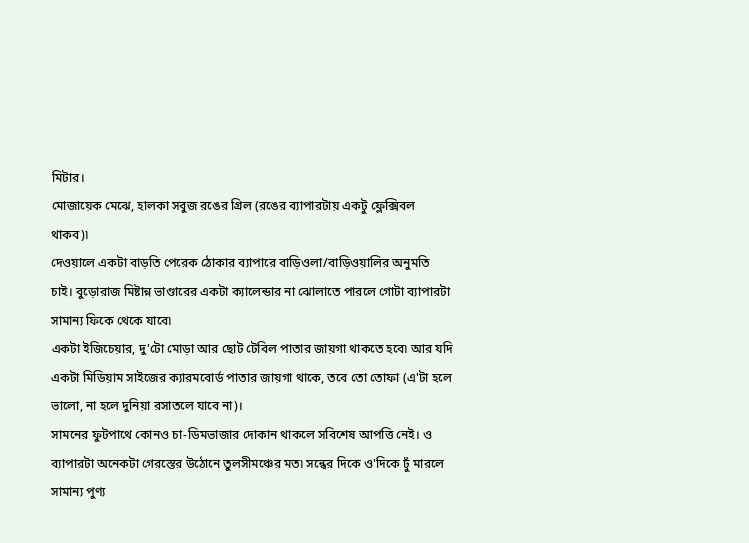মিটার।
মোজায়েক মেঝে, হালকা সবুজ রঙের গ্রিল (রঙের ব্যাপারটায় একটু ফ্লেক্সিবল থাকব)৷
দেওয়ালে একটা বাড়তি পেরেক ঠোকার ব্যাপারে বাড়িওলা/বাড়িওয়ালির অনুমতি চাই। বুড়োরাজ মিষ্টান্ন ভাণ্ডারের একটা ক্যালেন্ডার না ঝোলাতে পারলে গোটা ব্যাপারটা সামান্য ফিকে থেকে যাবে৷
একটা ইজিচেয়ার, দু'টো মোড়া আর ছোট টেবিল পাতার জায়গা থাকতে হবে৷ আর যদি একটা মিডিয়াম সাইজের ক্যারমবোর্ড পাতার জায়গা থাকে, তবে তো তোফা (এ'টা হলে ভালো, না হলে দুনিয়া রসাতলে যাবে না)।
সামনের ফুটপাথে কোনও চা-ডিমভাজার দোকান থাকলে সবিশেষ আপত্তি নেই। ও ব্যাপারটা অনেকটা গেরস্তের উঠোনে তুলসীমঞ্চের মত৷ সন্ধের দিকে ও'দিকে ঢুঁ মারলে সামান্য পুণ্য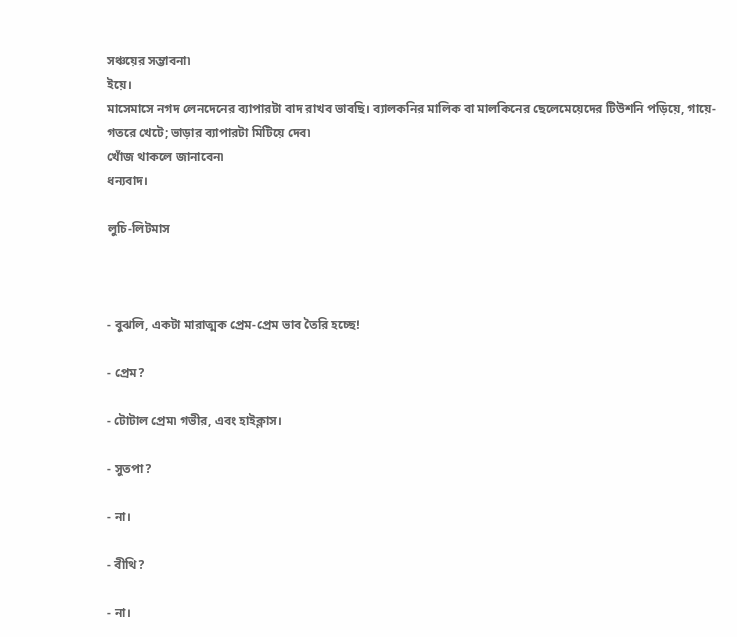সঞ্চয়ের সম্ভাবনা৷
ইয়ে।
মাসেমাসে নগদ লেনদেনের ব্যাপারটা বাদ রাখব ভাবছি। ব্যালকনির মালিক বা মালকিনের ছেলেমেয়েদের টিউশনি পড়িয়ে, গায়ে-গতরে খেটে; ভাড়ার ব্যাপারটা মিটিয়ে দেব৷
খোঁজ থাকলে জানাবেন৷
ধন্যবাদ।

লুচি-লিটমাস



- বুঝলি, একটা মারাত্মক প্রেম-প্রেম ভাব তৈরি হচ্ছে!

- প্রেম?

- টোটাল প্রেম৷ গভীর, এবং হাইক্লাস।

- সুতপা?

- না।

- বীথি?

- না।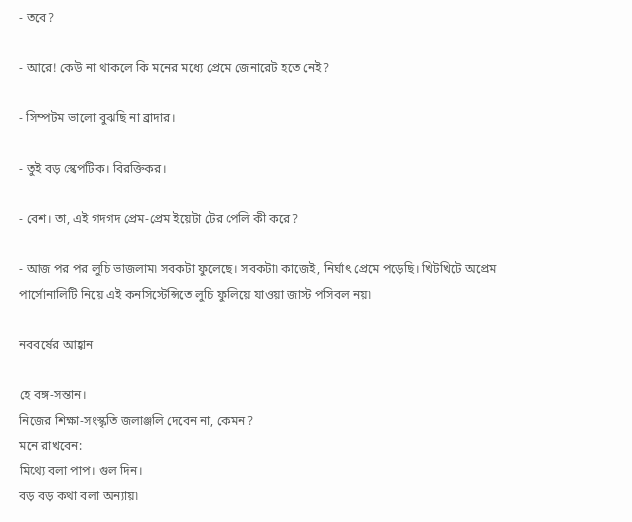- তবে?

- আরে! কেউ না থাকলে কি মনের মধ্যে প্রেমে জেনারেট হতে নেই?

- সিম্পটম ভালো বুঝছি না ব্রাদার।

- তুই বড় স্কেপটিক। বিরক্তিকর।

- বেশ। তা, এই গদগদ প্রেম-প্রেম ইয়েটা টের পেলি কী করে?

- আজ পর পর লুচি ভাজলাম৷ সবকটা ফুলেছে। সবকটা৷ কাজেই, নির্ঘাৎ প্রেমে পড়েছি। খিটখিটে অপ্রেম পার্সোনালিটি নিয়ে এই কনসিস্টেন্সিতে লুচি ফুলিয়ে যাওয়া জাস্ট পসিবল নয়৷

নববর্ষের আহ্বান

হে বঙ্গ-সন্তান।
নিজের শিক্ষা-সংস্কৃতি জলাঞ্জলি দেবেন না, কেমন?
মনে রাখবেন:
মিথ্যে বলা পাপ। গুল দিন।
বড় বড় কথা বলা অন্যায়৷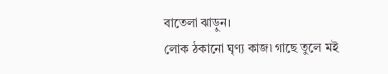বাতেলা ঝাড়ুন।
লোক ঠকানো ঘৃণ্য কাজ৷ গাছে তুলে মই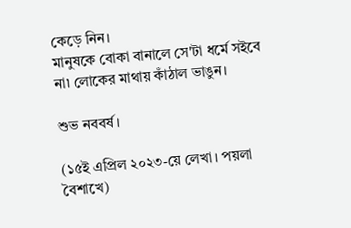কেড়ে নিন।
মানুষকে বোকা বানালে সে'টা ধর্মে সইবে না৷ লোকের মাথায় কাঁঠাল ভাঙুন।

শুভ নববর্ষ।

(১৫ই এপ্রিল ২০২৩-য়ে লেখা। পয়লা বৈশাখে)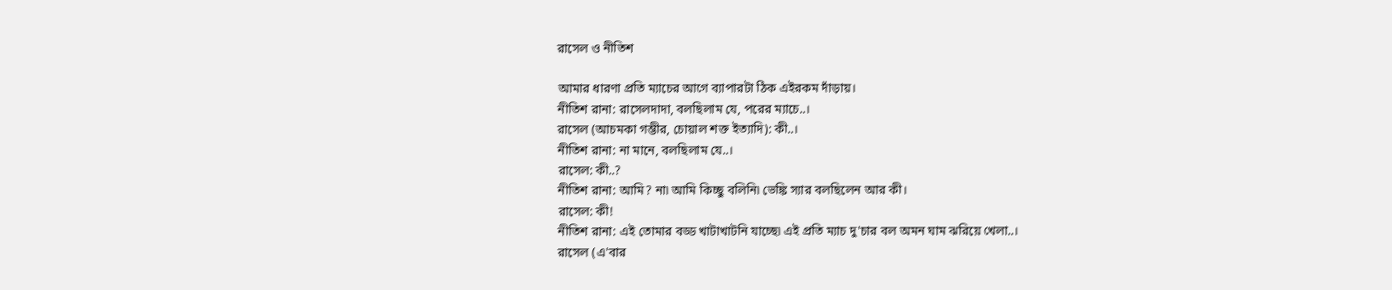রাসেল ও নীতিশ

আমার ধারণা প্রতি ম্যাচের আগে ব্যাপারটা ঠিক এইরকম দাঁড়ায়।
নীতিশ রানা: রাসেলদাদা, বলছিলাম যে, পরের ম্যাচে..।
রাসেল (আচমকা গম্ভীর, চোয়াল শক্ত ইত্যাদি): কী..।
নীতিশ রানা: না মানে, বলছিলাম যে..।
রাসেল: কী..?
নীতিশ রানা: আমি? না৷ আমি কিচ্ছু বলিনি৷ ভেঙ্কি স্যার বলছিলেন আর কী।
রাসেল: কী!
নীতিশ রানা: এই তোমার বড্ড খাটাখাটনি যাচ্ছে৷ এই প্রতি ম্যাচ দু'চার বল অমন ঘাম ঝরিয়ে খেলা..।
রাসেল (এ'বার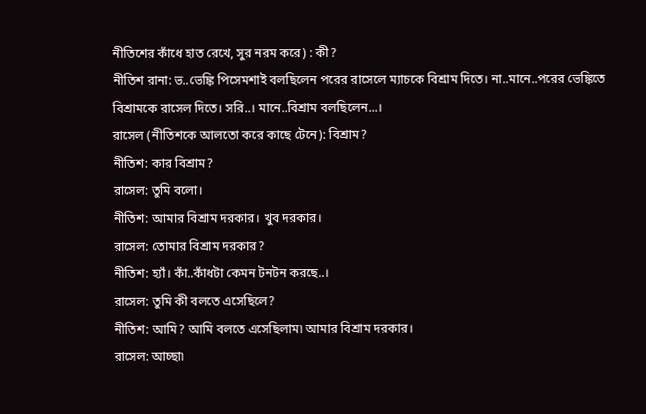নীতিশের কাঁধে হাত রেখে, সুর নরম করে) : কী?
নীতিশ রানা: ভ..ভেঙ্কি পিসেমশাই বলছিলেন পরের রাসেলে ম্যাচকে বিশ্রাম দিতে। না..মানে..পরের ভেঙ্কিতে বিশ্রামকে রাসেল দিতে। সরি..। মানে..বিশ্রাম বলছিলেন...।
রাসেল (নীতিশকে আলতো করে কাছে টেনে): বিশ্রাম?
নীতিশ: কার বিশ্রাম?
রাসেল: তুমি বলো।
নীতিশ: আমার বিশ্রাম দরকার। খুব দরকার।
রাসেল: তোমার বিশ্রাম দরকার?
নীতিশ: হ্যাঁ। কাঁ..কাঁধটা কেমন টনটন করছে..।
রাসেল: তুমি কী বলতে এসেছিলে?
নীতিশ: আমি? আমি বলতে এসেছিলাম৷ আমার বিশ্রাম দরকার।
রাসেল: আচ্ছা৷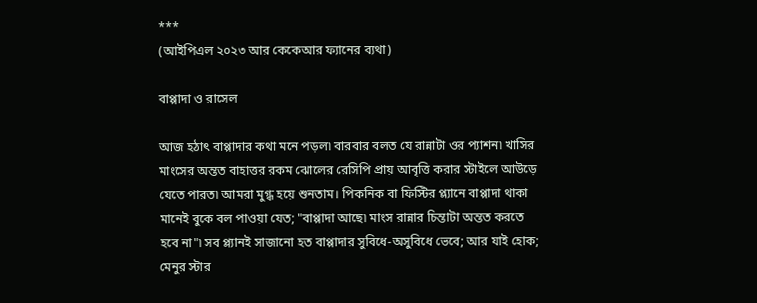***
(আইপিএল ২০২৩ আর কেকেআর ফ্যানের ব্যথা)

বাপ্পাদা ও রাসেল

আজ হঠাৎ বাপ্পাদার কথা মনে পড়ল৷ বারবার বলত যে রান্নাটা ওর প্যাশন৷ খাসির মাংসের অন্তত বাহাত্তর রকম ঝোলের রেসিপি প্রায় আবৃত্তি করার স্টাইলে আউড়ে যেতে পারত৷ আমরা মুগ্ধ হয়ে শুনতাম। পিকনিক বা ফিস্টির প্ল্যানে বাপ্পাদা থাকা মানেই বুকে বল পাওয়া যেত; "বাপ্পাদা আছে৷ মাংস রান্নার চিন্তাটা অন্তত করতে হবে না"৷ সব প্ল্যানই সাজানো হত বাপ্পাদার সুবিধে-অসুবিধে ভেবে; আর যাই হোক; মেনুর স্টার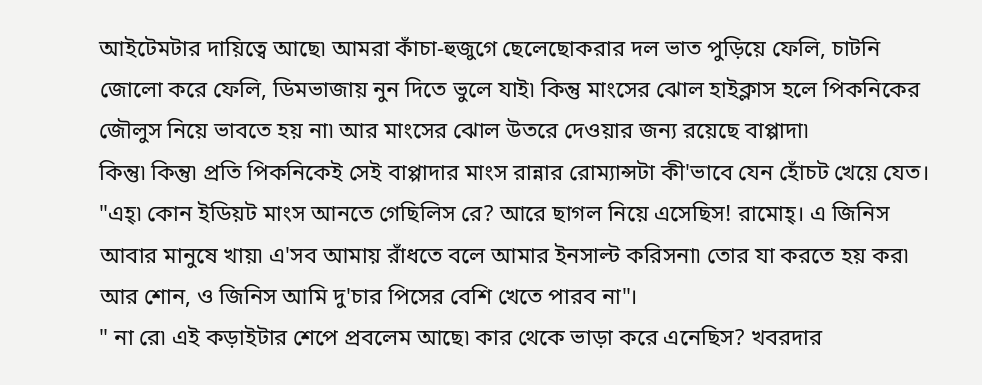আইটেমটার দায়িত্বে আছে৷ আমরা কাঁচা-হুজুগে ছেলেছোকরার দল ভাত পুড়িয়ে ফেলি, চাটনি জোলো করে ফেলি, ডিমভাজায় নুন দিতে ভুলে যাই৷ কিন্তু মাংসের ঝোল হাইক্লাস হলে পিকনিকের জৌলুস নিয়ে ভাবতে হয় না৷ আর মাংসের ঝোল উতরে দেওয়ার জন্য রয়েছে বাপ্পাদা৷
কিন্তু৷ কিন্তু৷ প্রতি পিকনিকেই সেই বাপ্পাদার মাংস রান্নার রোম্যান্সটা কী'ভাবে যেন হোঁচট খেয়ে যেত।
"এহ্৷ কোন ইডিয়ট মাংস আনতে গেছিলিস রে? আরে ছাগল নিয়ে এসেছিস! রামোহ্। এ জিনিস আবার মানুষে খায়৷ এ'সব আমায় রাঁধতে বলে আমার ইনসাল্ট করিসনা৷ তোর যা করতে হয় কর৷ আর শোন, ও জিনিস আমি দু'চার পিসের বেশি খেতে পারব না"।
" না রে৷ এই কড়াইটার শেপে প্রবলেম আছে৷ কার থেকে ভাড়া করে এনেছিস? খবরদার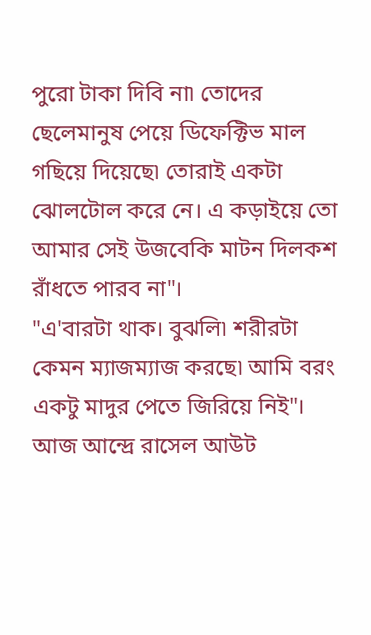পুরো টাকা দিবি না৷ তোদের ছেলেমানুষ পেয়ে ডিফেক্টিভ মাল গছিয়ে দিয়েছে৷ তোরাই একটা ঝোলটোল করে নে। এ কড়াইয়ে তো আমার সেই উজবেকি মাটন দিলকশ রাঁধতে পারব না"।
"এ'বারটা থাক। বুঝলি৷ শরীরটা কেমন ম্যাজম্যাজ করছে৷ আমি বরং একটু মাদুর পেতে জিরিয়ে নিই"।
আজ আন্দ্রে রাসেল আউট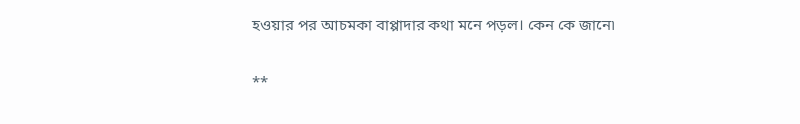হওয়ার পর আচমকা বাপ্পাদার কথা মনে পড়ল। কেন কে জানে৷

**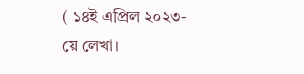( ১৪ই এপ্রিল ২০২৩-য়ে লেখা।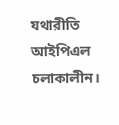যথারীতি আইপিএল চলাকালীন।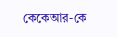কেকেআর-কে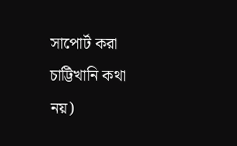সাপোর্ট করা চাট্টিখানি কথা নয়)